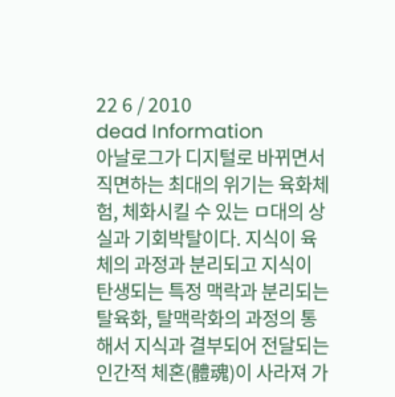22 6 / 2010
dead Information
아날로그가 디지털로 바뀌면서 직면하는 최대의 위기는 육화체험, 체화시킬 수 있는 ㅁ대의 상실과 기회박탈이다. 지식이 육체의 과정과 분리되고 지식이 탄생되는 특정 맥락과 분리되는 탈육화, 탈맥락화의 과정의 통해서 지식과 결부되어 전달되는 인간적 체혼(體魂)이 사라져 가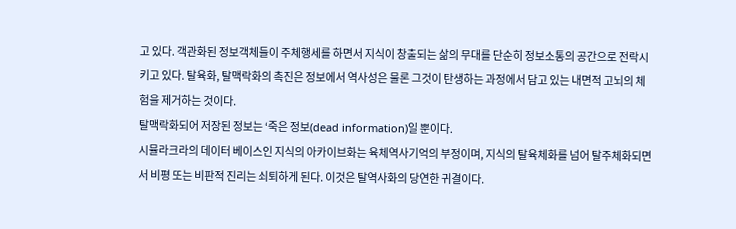고 있다. 객관화된 정보객체들이 주체행세를 하면서 지식이 창출되는 삶의 무대를 단순히 정보소통의 공간으로 전락시키고 있다. 탈육화, 탈맥락화의 촉진은 정보에서 역사성은 물론 그것이 탄생하는 과정에서 담고 있는 내면적 고뇌의 체험을 제거하는 것이다.
탈맥락화되어 저장된 정보는 ‘죽은 정보(dead information)일 뿐이다.
시뮬라크라의 데이터 베이스인 지식의 아카이브화는 육체역사기억의 부정이며, 지식의 탈육체화를 넘어 탈주체화되면서 비평 또는 비판적 진리는 쇠퇴하게 된다. 이것은 탈역사화의 당연한 귀결이다.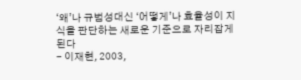‘왜’나 규범성대신 ‘어떻게’나 효율성이 지식을 판단하는 새로운 기준으로 자리잡게 된다
- 이재현, 2003,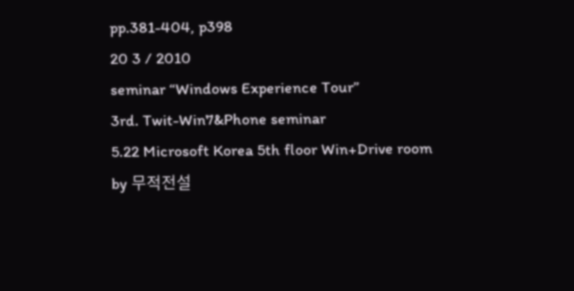pp.381-404, p398
20 3 / 2010
seminar “Windows Experience Tour”
3rd. Twit-Win7&Phone seminar
5.22 Microsoft Korea 5th floor Win+Drive room
by 무적전설